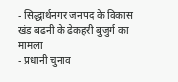- सिद्धार्थनगर जनपद के विकास खंड बढनी के ढेकहरी बुजुर्ग का मामला
- प्रधानी चुनाव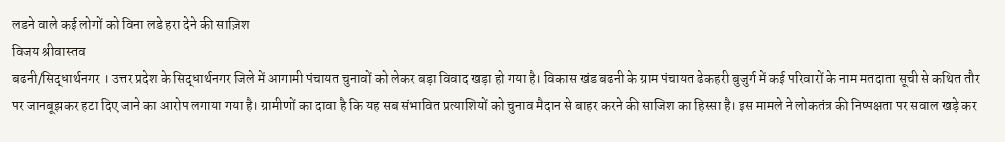लडने वाले कई लोगों को विना लडे हरा देने की साज़िश
विजय श्रीवास्तव
बढनी/सिद्धार्थनगर । उत्तर प्रदेश के सिद्धार्थनगर जिले में आगामी पंचायत चुनावों को लेकर बड़ा विवाद खड़ा हो गया है। विकास खंड बढनी के ग्राम पंचायत ढेकहरी बुजुर्ग में कई परिवारों के नाम मतदाता सूची से कथित तौर पर जानबूझकर हटा दिए जाने का आरोप लगाया गया है। ग्रामीणों का दावा है कि यह सब संभावित प्रत्याशियों को चुनाव मैदान से बाहर करने की साजिश का हिस्सा है। इस मामले ने लोकतंत्र की निष्पक्षता पर सवाल खड़े कर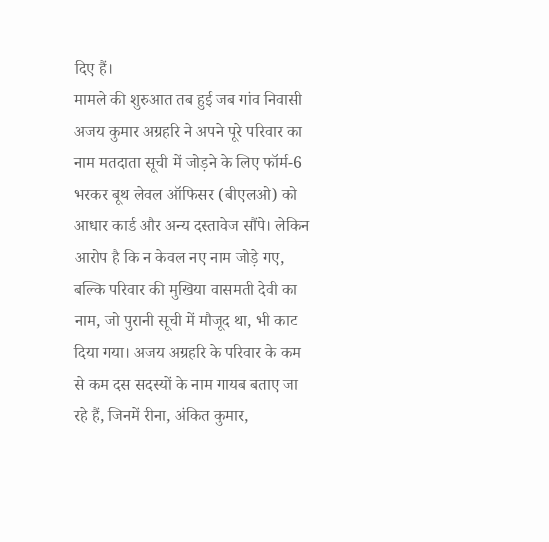दिए हैं।
मामले की शुरुआत तब हुई जब गांव निवासी अजय कुमार अग्रहरि ने अपने पूरे परिवार का नाम मतदाता सूची में जोड़ने के लिए फॉर्म-6 भरकर बूथ लेवल ऑफिसर (बीएलओ) को आधार कार्ड और अन्य दस्तावेज सौंपे। लेकिन आरोप है कि न केवल नए नाम जोड़े गए, बल्कि परिवार की मुखिया वासमती देवी का नाम, जो पुरानी सूची में मौजूद था, भी काट दिया गया। अजय अग्रहरि के परिवार के कम से कम दस सदस्यों के नाम गायब बताए जा रहे हैं, जिनमें रीना, अंकित कुमार,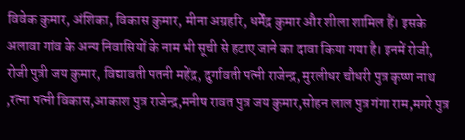विवेक कुमार, अंशिका, विकास कुमार, मीना अग्रहरि, धर्मेंद्र कुमार और शीला शामिल हैं। इसके अलावा गांव के अन्य निवासियों के नाम भी सूची से हटाए जाने का दावा किया गया है। इनमें रोजी, रोजी पुत्री जय कुमार, विद्यावती पतनी महेंद्र, दुर्गावती पत्नी राजेन्द्र, मुरलीधर चौधरी पुत्र कृष्ण नाथ ,रत्ना पत्नी विकास,आकाश पुत्र राजेन्द्र,मनीष रावत पुत्र जय कुमार,सोहन लाल पुत्र गंगा राम,मगरे पुत्र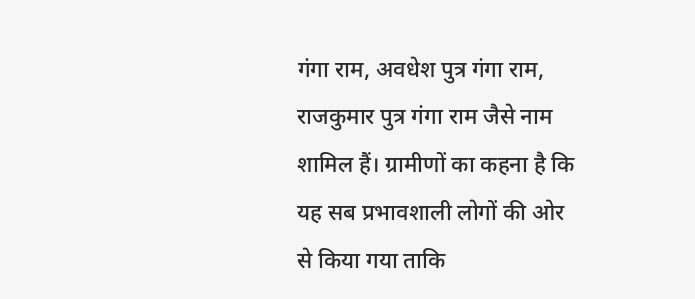गंगा राम, अवधेश पुत्र गंगा राम, राजकुमार पुत्र गंगा राम जैसे नाम शामिल हैं। ग्रामीणों का कहना है कि यह सब प्रभावशाली लोगों की ओर से किया गया ताकि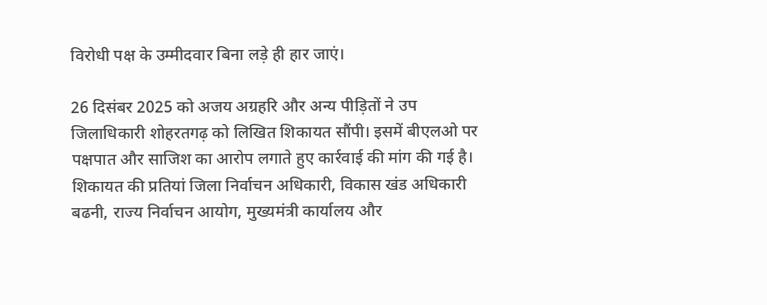विरोधी पक्ष के उम्मीदवार बिना लड़े ही हार जाएं।

26 दिसंबर 2025 को अजय अग्रहरि और अन्य पीड़ितों ने उप जिलाधिकारी शोहरतगढ़ को लिखित शिकायत सौंपी। इसमें बीएलओ पर पक्षपात और साजिश का आरोप लगाते हुए कार्रवाई की मांग की गई है। शिकायत की प्रतियां जिला निर्वाचन अधिकारी, विकास खंड अधिकारी बढनी, राज्य निर्वाचन आयोग, मुख्यमंत्री कार्यालय और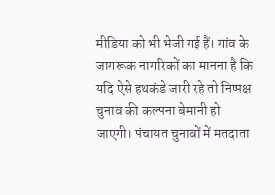मीडिया को भी भेजी गई हैं। गांव के जागरूक नागरिकों का मानना है कि यदि ऐसे हथकंडे जारी रहे तो निष्पक्ष चुनाव की कल्पना बेमानी हो जाएगी। पंचायत चुनावों में मतदाता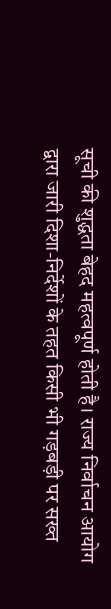सूची की शुद्धता बेहद महत्वपूर्ण होती है। राज्य निर्वाचन आयोग द्वारा जारी दिशा-निर्देशों के तहत किसी भी गड़बड़ी पर सख्त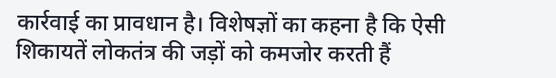कार्रवाई का प्रावधान है। विशेषज्ञों का कहना है कि ऐसी शिकायतें लोकतंत्र की जड़ों को कमजोर करती हैं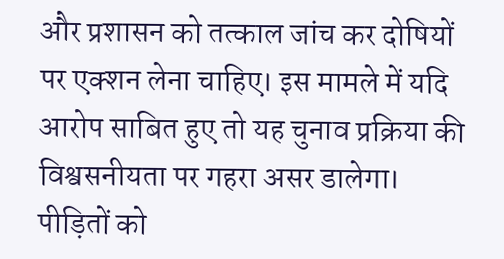और प्रशासन को तत्काल जांच कर दोषियों पर एक्शन लेना चाहिए। इस मामले में यदि आरोप साबित हुए तो यह चुनाव प्रक्रिया की विश्वसनीयता पर गहरा असर डालेगा। पीड़ितों को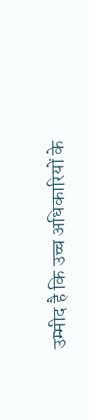उम्मीद है कि उच्च अधिकारियों के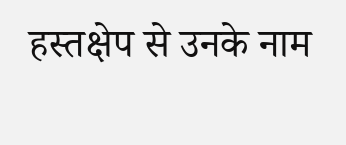हस्तक्षेप से उनके नाम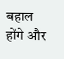बहाल होंगे और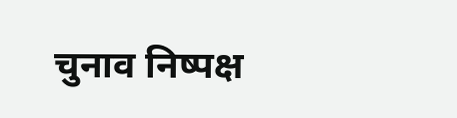चुनाव निष्पक्ष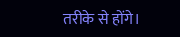तरीके से होंगे।